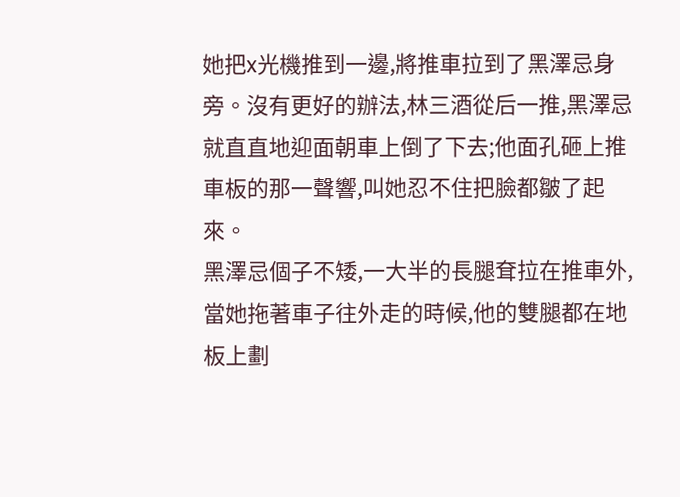她把x光機推到一邊,將推車拉到了黑澤忌身旁。沒有更好的辦法,林三酒從后一推,黑澤忌就直直地迎面朝車上倒了下去;他面孔砸上推車板的那一聲響,叫她忍不住把臉都皺了起來。
黑澤忌個子不矮,一大半的長腿耷拉在推車外,當她拖著車子往外走的時候,他的雙腿都在地板上劃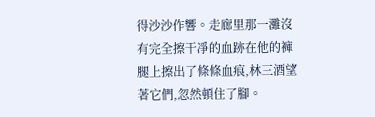得沙沙作響。走廊里那一灘沒有完全擦干凈的血跡在他的褲腿上擦出了條條血痕,林三酒望著它們,忽然頓住了腳。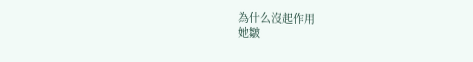為什么沒起作用
她皺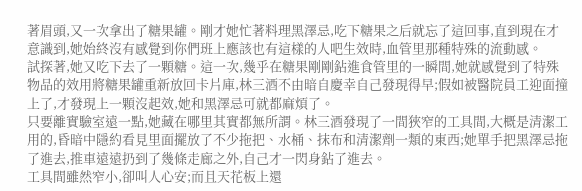著眉頭,又一次拿出了糖果罐。剛才她忙著料理黑澤忌,吃下糖果之后就忘了這回事,直到現在才意識到,她始終沒有感覺到你們班上應該也有這樣的人吧生效時,血管里那種特殊的流動感。
試探著,她又吃下去了一顆糖。這一次,幾乎在糖果剛剛鉆進食管里的一瞬間,她就感覺到了特殊物品的效用將糖果罐重新放回卡片庫,林三酒不由暗自慶幸自己發現得早;假如被醫院員工迎面撞上了,才發現上一顆沒起效,她和黑澤忌可就都麻煩了。
只要離實驗室遠一點,她藏在哪里其實都無所謂。林三酒發現了一間狹窄的工具間,大概是清潔工用的,昏暗中隱約看見里面擺放了不少拖把、水桶、抹布和清潔劑一類的東西;她單手把黑澤忌拖了進去,推車遠遠扔到了幾條走廊之外,自己才一閃身鉆了進去。
工具間雖然窄小,卻叫人心安;而且天花板上還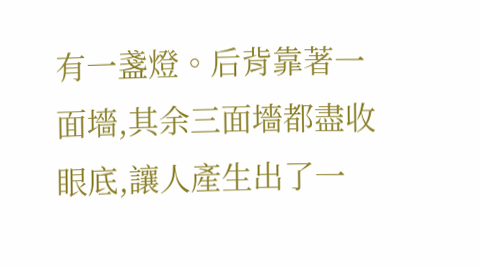有一盞燈。后背靠著一面墻,其余三面墻都盡收眼底,讓人產生出了一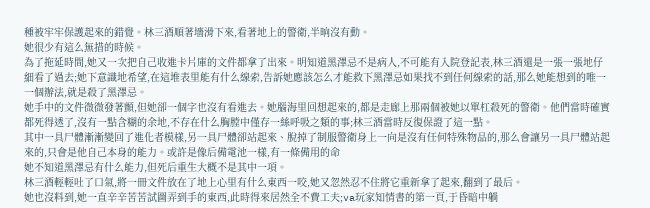種被牢牢保護起來的錯覺。林三酒順著墻滑下來,看著地上的警衛,半晌沒有動。
她很少有這么無措的時候。
為了拖延時間,她又一次把自己收進卡片庫的文件都拿了出來。明知道黑澤忌不是病人,不可能有入院登記表,林三酒還是一張一張地仔細看了過去;她下意識地希望,在這堆表里能有什么線索,告訴她應該怎么才能救下黑澤忌如果找不到任何線索的話,那么她能想到的唯一一個辦法,就是殺了黑澤忌。
她手中的文件微微發著顫,但她卻一個字也沒有看進去。她腦海里回想起來的,都是走廊上那兩個被她以單杠殺死的警衛。他們當時確實都死得透了,沒有一點含糊的余地,不存在什么胸膛中僅存一絲呼吸之類的事;林三酒當時反復保證了這一點。
其中一具尸體漸漸變回了進化者模樣,另一具尸體卻站起來、脫掉了制服警衛身上一向是沒有任何特殊物品的,那么會讓另一具尸體站起來的,只會是他自己本身的能力。或許是像后備電池一樣,有一條備用的命
她不知道黑澤忌有什么能力,但死后重生大概不是其中一項。
林三酒輕輕吐了口氣,將一冊文件放在了地上心里有什么東西一咬,她又忽然忍不住將它重新拿了起來,翻到了最后。
她也沒料到,她一直辛辛苦苦試圖弄到手的東西,此時得來居然全不費工夫;va玩家知情書的第一頁,于昏暗中躺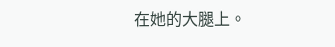在她的大腿上。